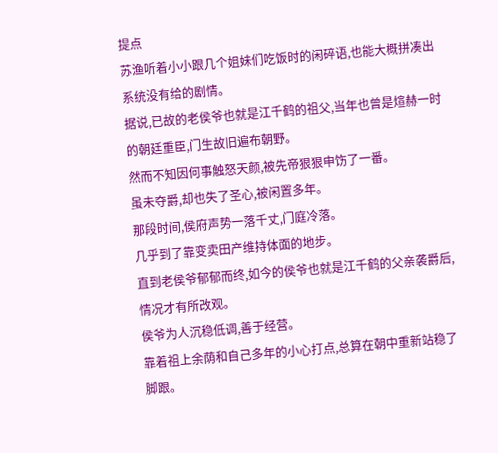提点
苏渔听着小小跟几个姐妹们吃饭时的闲碎语,也能大概拼凑出系统没有给的剧情。
据说,已故的老侯爷也就是江千鹤的祖父,当年也曾是煊赫一时的朝廷重臣,门生故旧遍布朝野。
然而不知因何事触怒天颜,被先帝狠狠申饬了一番。
虽未夺爵,却也失了圣心,被闲置多年。
那段时间,侯府声势一落千丈,门庭冷落。
几乎到了靠变卖田产维持体面的地步。
直到老侯爷郁郁而终,如今的侯爷也就是江千鹤的父亲袭爵后,情况才有所改观。
侯爷为人沉稳低调,善于经营。
靠着祖上余荫和自己多年的小心打点,总算在朝中重新站稳了脚跟。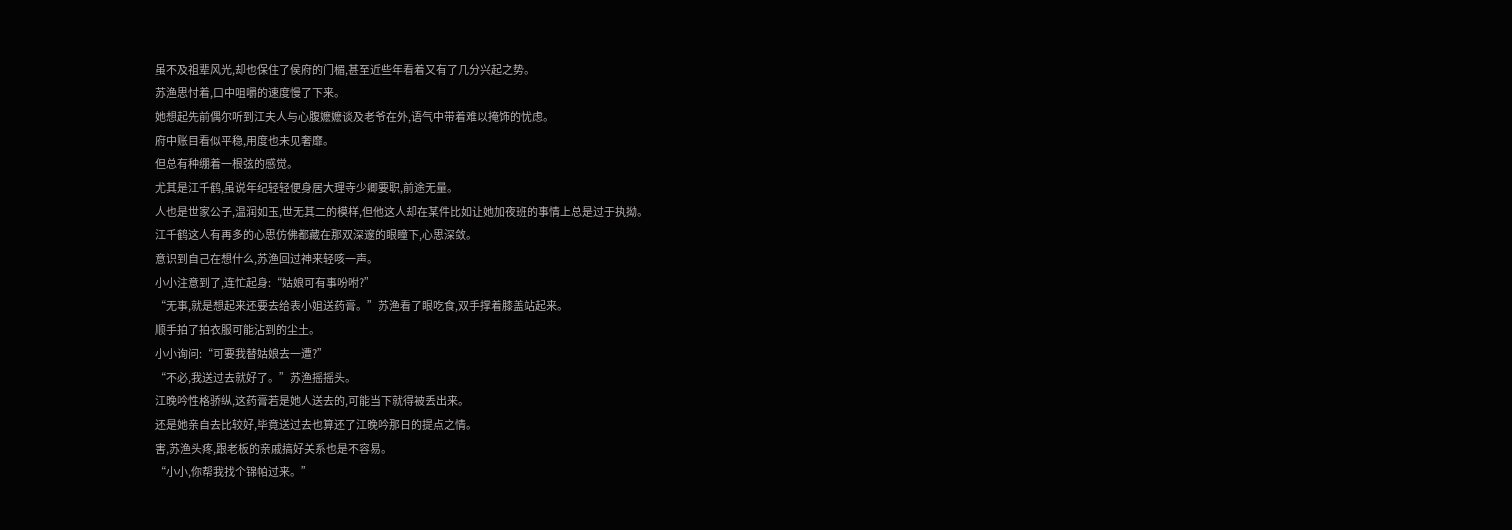虽不及祖辈风光,却也保住了侯府的门楣,甚至近些年看着又有了几分兴起之势。
苏渔思忖着,口中咀嚼的速度慢了下来。
她想起先前偶尔听到江夫人与心腹嬷嬷谈及老爷在外,语气中带着难以掩饰的忧虑。
府中账目看似平稳,用度也未见奢靡。
但总有种绷着一根弦的感觉。
尤其是江千鹤,虽说年纪轻轻便身居大理寺少卿要职,前途无量。
人也是世家公子,温润如玉,世无其二的模样,但他这人却在某件比如让她加夜班的事情上总是过于执拗。
江千鹤这人有再多的心思仿佛都藏在那双深邃的眼瞳下,心思深敛。
意识到自己在想什么,苏渔回过神来轻咳一声。
小小注意到了,连忙起身:“姑娘可有事吩咐?”
“无事,就是想起来还要去给表小姐送药膏。”苏渔看了眼吃食,双手撑着膝盖站起来。
顺手拍了拍衣服可能沾到的尘土。
小小询问:“可要我替姑娘去一遭?”
“不必,我送过去就好了。”苏渔摇摇头。
江晚吟性格骄纵,这药膏若是她人送去的,可能当下就得被丢出来。
还是她亲自去比较好,毕竟送过去也算还了江晚吟那日的提点之情。
害,苏渔头疼,跟老板的亲戚搞好关系也是不容易。
“小小,你帮我找个锦帕过来。”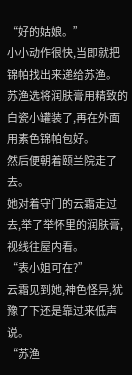“好的姑娘。”
小小动作很快,当即就把锦帕找出来递给苏渔。
苏渔选将润肤膏用精致的白瓷小罐装了,再在外面用素色锦帕包好。
然后便朝着颐兰院走了去。
她对着守门的云霜走过去,举了举怀里的润肤膏,视线往屋内看。
“表小姐可在?”
云霜见到她,神色怪异,犹豫了下还是靠过来低声说。
“苏渔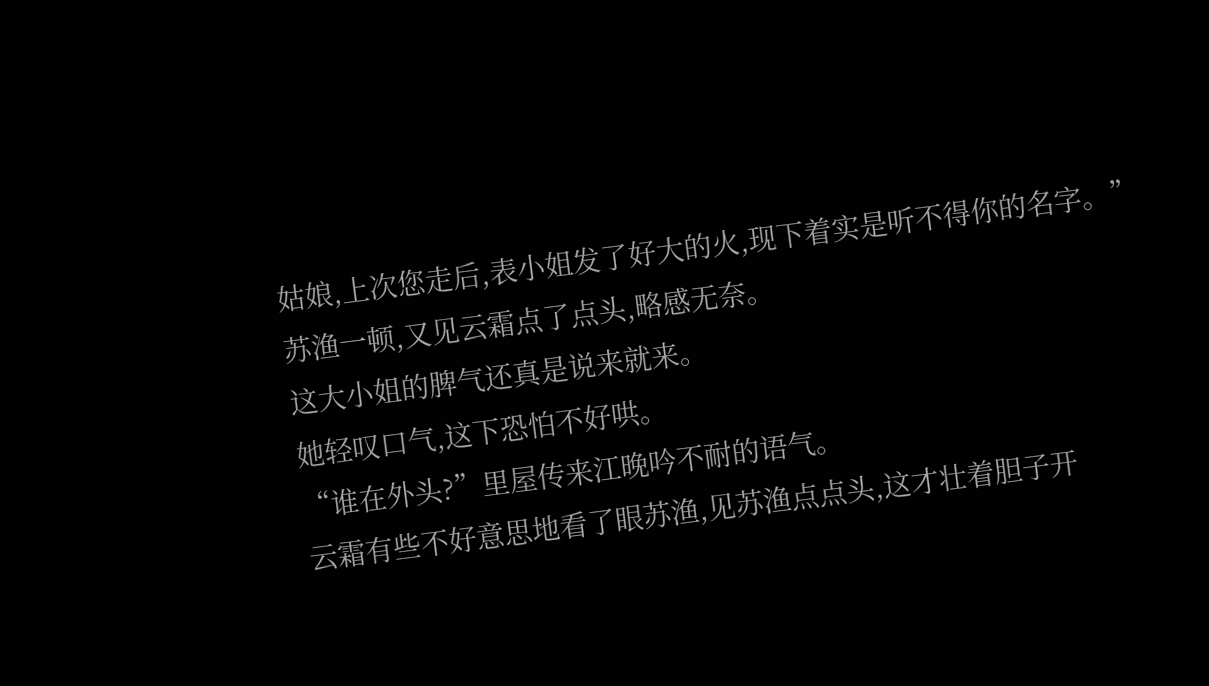姑娘,上次您走后,表小姐发了好大的火,现下着实是听不得你的名字。”
苏渔一顿,又见云霜点了点头,略感无奈。
这大小姐的脾气还真是说来就来。
她轻叹口气,这下恐怕不好哄。
“谁在外头?”里屋传来江晚吟不耐的语气。
云霜有些不好意思地看了眼苏渔,见苏渔点点头,这才壮着胆子开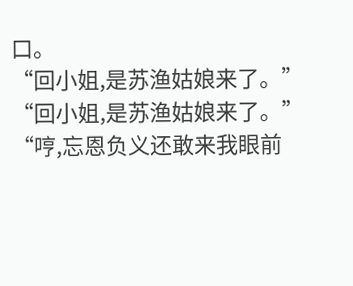口。
“回小姐,是苏渔姑娘来了。”
“回小姐,是苏渔姑娘来了。”
“哼,忘恩负义还敢来我眼前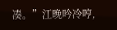凑。”江晚吟冷哼,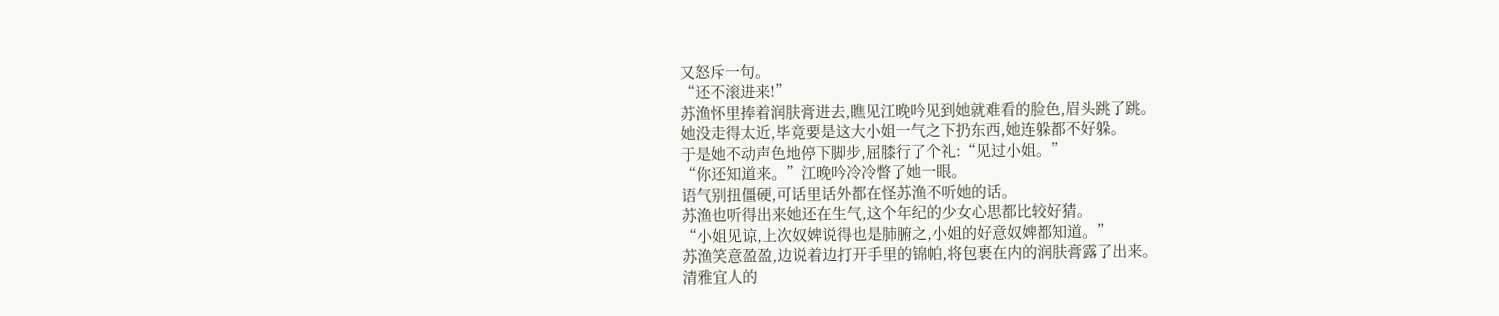又怒斥一句。
“还不滚进来!”
苏渔怀里捧着润肤膏进去,瞧见江晚吟见到她就难看的脸色,眉头跳了跳。
她没走得太近,毕竟要是这大小姐一气之下扔东西,她连躲都不好躲。
于是她不动声色地停下脚步,屈膝行了个礼:“见过小姐。”
“你还知道来。”江晚吟冷冷瞥了她一眼。
语气别扭僵硬,可话里话外都在怪苏渔不听她的话。
苏渔也听得出来她还在生气,这个年纪的少女心思都比较好猜。
“小姐见谅,上次奴婢说得也是肺腑之,小姐的好意奴婢都知道。”
苏渔笑意盈盈,边说着边打开手里的锦帕,将包裹在内的润肤膏露了出来。
清雅宜人的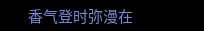香气登时弥漫在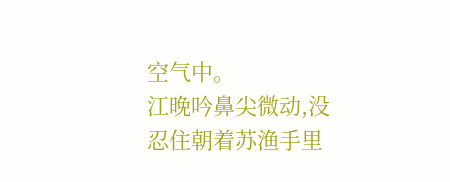空气中。
江晚吟鼻尖微动,没忍住朝着苏渔手里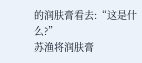的润肤膏看去:“这是什么?”
苏渔将润肤膏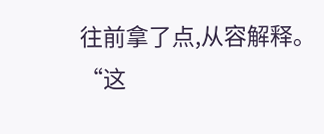往前拿了点,从容解释。
“这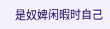是奴婢闲暇时自己